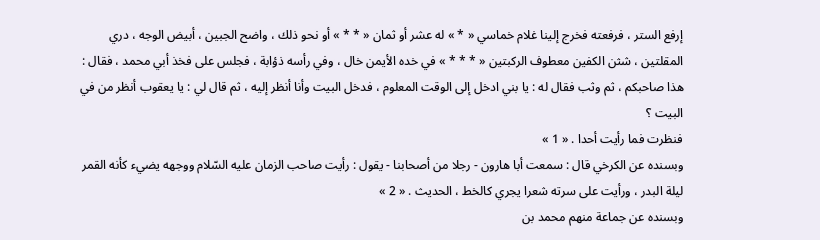إرفع الستر ، فرفعته فخرج إلينا غلام خماسي « * » له عشر أو ثمان « * * » أو نحو ذلك ، واضح الجبين ، أبيض الوجه ، دري المقلتين ، شثن الكفين معطوف الركبتين « * * * » في خده الأيمن خال ، وفي رأسه ذؤابة ، فجلس على فخذ أبي محمد ، فقال : هذا صاحبكم ، ثم وثب فقال له : يا بني ادخل إلى الوقت المعلوم ، فدخل البيت وأنا أنظر إليه ، ثم قال لي : يا يعقوب أنظر من في البيت ؟
فنظرت فما رأيت أحدا . « 1 »
وبسنده عن الكرخي قال : سمعت أبا هارون - رجلا من أصحابنا - يقول : رأيت صاحب الزمان عليه السّلام ووجهه يضيء كأنه القمر ليلة البدر ، ورأيت على سرته شعرا يجري كالخط ، الحديث . « 2 »
وبسنده عن جماعة منهم محمد بن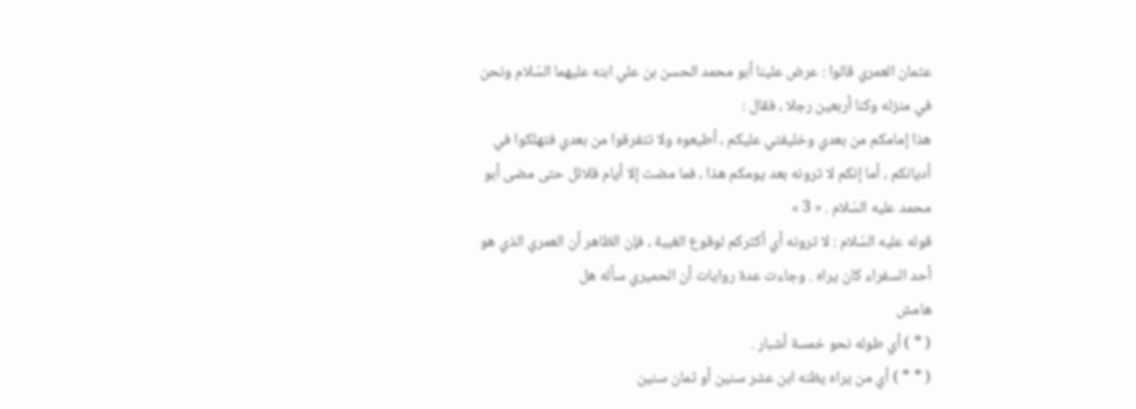عثمان العمري قالوا : عرض علينا أبو محمد الحسن بن علي ابنه عليهما السّلام ونحن في منزله وكنا أربعين رجلا ، فقال :
هذا إمامكم من بعدي وخليفتي عليكم ، أطيعوه ولا تتفرقوا من بعدي فتهلكوا في أديانكم ، أما إنكم لا ترونه بعد يومكم هذا ، فما مضت إلا أيام قلائل حتى مضى أبو محمد عليه السّلام . « 3 »
قوله عليه السّلام : لا ترونه أي أكثركم لوقوع الغيبة ، فإن الظاهر أن العمري الذي هو أحد السفراء كان يراه . وجاءت عدة روايات أن الحميري سأله هل
هامش
( * ) أي طوله نحو خمسة أشبار .
( * * ) أي من يراه يظنه ابن عشر سنين أو ثمان سنين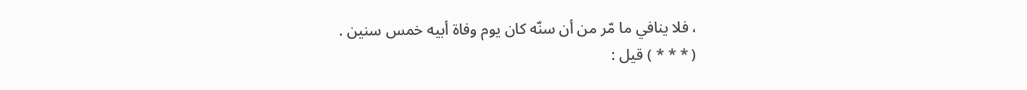، فلا ينافي ما مّر من أن سنّه كان يوم وفاة أبيه خمس سنين .
( * * * ) قيل :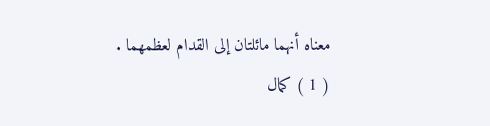معناه أنهما مائلتان إلى القدام لعظمهما .
( 1 ) كمال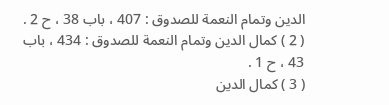الدين وتمام النعمة للصدوق : 407 ، باب 38 ، ح 2 .
( 2 ) كمال الدين وتمام النعمة للصدوق : 434 ، باب 43 ، ح 1 .
( 3 ) كمال الدين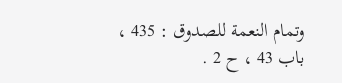وتمام النعمة للصدوق : 435 ، باب 43 ، ح 2 .